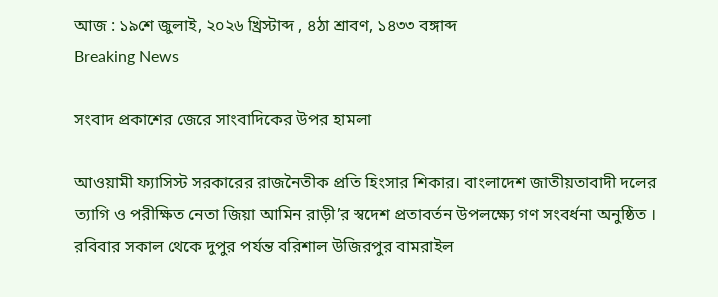আজ : ১৯শে জুলাই, ২০২৬ খ্রিস্টাব্দ , ৪ঠা শ্রাবণ, ১৪৩৩ বঙ্গাব্দ
Breaking News

সংবাদ প্রকাশের জেরে সাংবাদিকের উপর হামলা

আওয়ামী ফ্যাসিস্ট সরকারের রাজনৈতীক প্রতি হিংসার শিকার। বাংলাদেশ জাতীয়তাবাদী দলের ত্যাগি ও পরীক্ষিত নেতা জিয়া আমিন রাড়ী’র স্বদেশ প্রতাবর্তন উপলক্ষ্যে গণ সংবর্ধনা অনুষ্ঠিত । রবিবার সকাল থেকে দুপুর পর্যন্ত বরিশাল উজিরপুর বামরাইল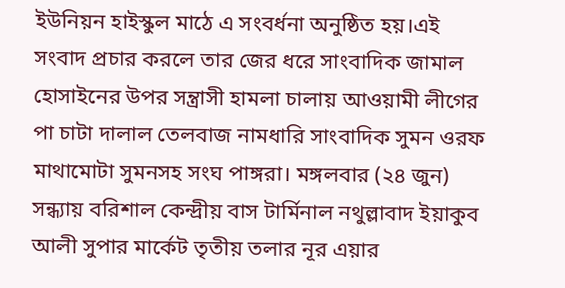ইউনিয়ন হাইস্কুল মাঠে এ সংবর্ধনা অনুষ্ঠিত হয়।এই সংবাদ প্রচার করলে তার জের ধরে সাংবাদিক জামাল হোসাইনের উপর সন্ত্রাসী হামলা চালায় আওয়ামী লীগের পা চাটা দালাল তেলবাজ নামধারি সাংবাদিক সুমন ওরফ মাথামোটা সুমনসহ সংঘ পাঙ্গরা। মঙ্গলবার (২৪ জুন) সন্ধ্যায় বরিশাল কেন্দ্রীয় বাস টার্মিনাল নথুল্লাবাদ ইয়াকুব আলী সুপার মার্কেট তৃতীয় তলার নূর এয়ার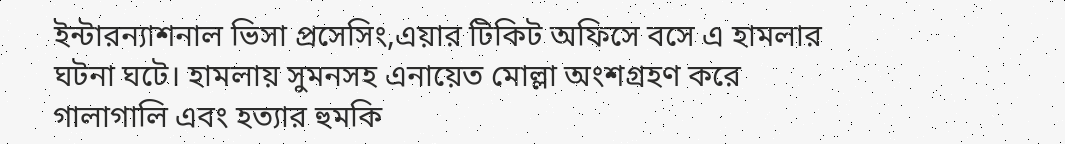ইন্টারন্যাশনাল ভিসা প্রসেসিং,এয়ার টিকিট অফিসে বসে এ হামলার ঘটনা ঘটে। হামলায় সুমনসহ এনায়েত মোল্লা অংশগ্রহণ করে গালাগালি এবং হত্যার হুমকি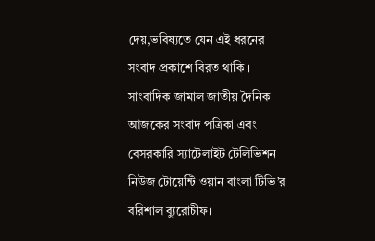দেয়,ভবিষ্যতে যেন এই ধরনের সংবাদ প্রকাশে বিরত থাকি । সাংবাদিক জামাল জাতীয় দৈনিক আজকের সংবাদ পত্রিকা এবং বেসরকারি স্যাটেলাইট টেলিভিশন নিউজ টোয়েন্টি ওয়ান বাংলা টিভি’র বরিশাল ব্যুরোচীফ।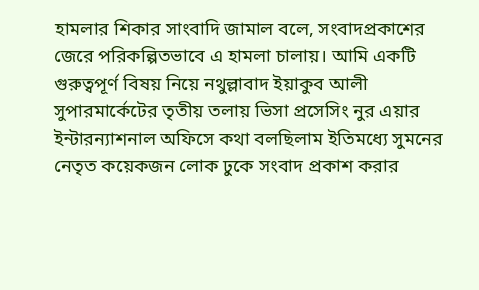হামলার শিকার সাংবাদি জামাল বলে, সংবাদপ্রকাশের জেরে পরিকল্পিতভাবে এ হামলা চালায়। আমি একটি গুরুত্বপূর্ণ বিষয় নিয়ে নথুল্লাবাদ ইয়াকুব আলী সুপারমার্কেটের তৃতীয় তলায় ভিসা প্রসেসিং নুর এয়ার ইন্টারন্যাশনাল অফিসে কথা বলছিলাম ইতিমধ্যে সুমনের নেতৃত কয়েকজন লোক ঢুকে সংবাদ প্রকাশ করার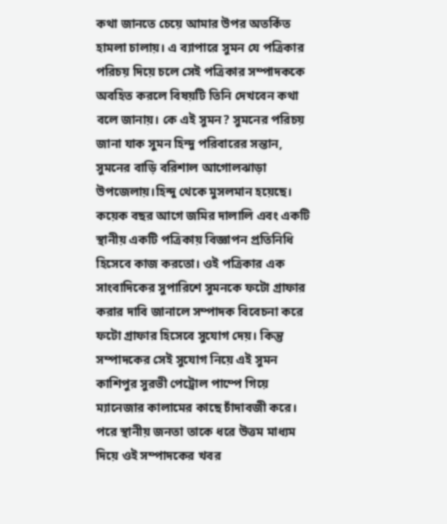কথা জানতে চেয়ে আমার উপর অতর্কিত হামলা চালায়। এ ব্যাপারে সুমন যে পত্রিকার পরিচয় দিয়ে চলে সেই পত্রিকার সম্পাদককে অবহিত করলে বিষয়টি তিনি দেখবেন কথা বলে জানায়। কে এই সুমন? সুমনের পরিচয় জানা যাক সুমন হিন্দু পরিবারের সন্তান, সুমনের বাড়ি বরিশাল আগোলঝাড়া উপজেলায়।হিন্দু থেকে মুসলমান হয়েছে। কয়েক বছর আগে জমির দালালি এবং একটি স্থানীয় একটি পত্রিকায় বিজ্ঞাপন প্রতিনিধি হিসেবে কাজ করতো। ওই পত্রিকার এক সাংবাদিকের সুপারিশে সুমনকে ফটো গ্রাফার করার দাবি জানালে সম্পাদক বিবেচনা করে ফটো গ্রাফার হিসেবে সুযোগ দেয়। কিন্তু সম্পাদকের সেই সুযোগ নিয়ে এই সুমন কাশিপুর সুরভী পেট্রোল পাম্পে গিয়ে ম্যানেজার কালামের কাছে চাঁদাবজী করে। পরে স্থানীয় জনতা তাকে ধরে উত্তম মাধ্যম দিয়ে ওই সম্পাদকের খবর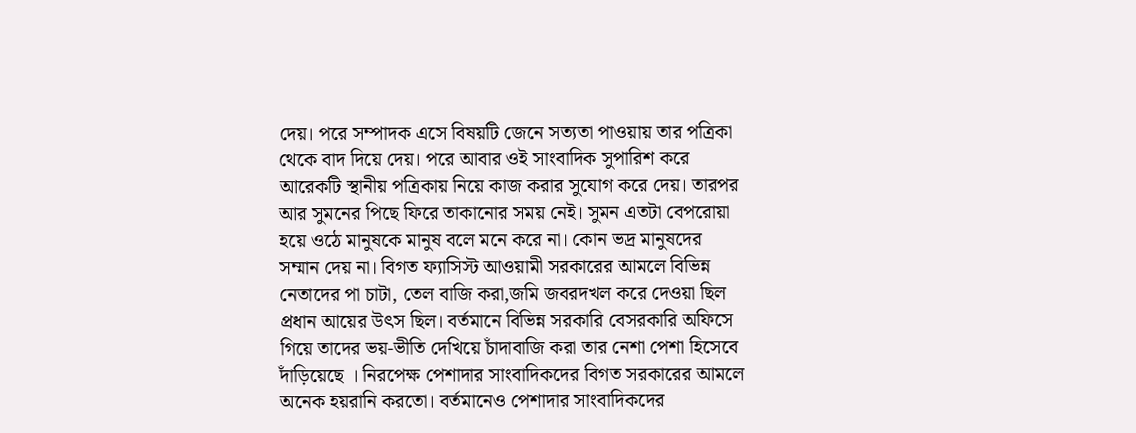দেয়। পরে সম্পাদক এসে বিষয়টি জেনে সত্যতা পাওয়ায় তার পত্রিকা থেকে বাদ দিয়ে দেয়। পরে আবার ওই সাংবাদিক সুপারিশ করে আরেকটি স্থানীয় পত্রিকায় নিয়ে কাজ করার সুযোগ করে দেয়। তারপর আর সুমনের পিছে ফিরে তাকানোর সময় নেই। সুমন এতটা বেপরোয়া হয়ে ওঠে মানুষকে মানুষ বলে মনে করে না। কোন ভদ্র মানুষদের সম্মান দেয় না। বিগত ফ্যাসিস্ট আওয়ামী সরকারের আমলে বিভিন্ন নেতাদের পা চাটা, তেল বাজি করা,জমি জবরদখল করে দেওয়া ছিল প্রধান আয়ের উৎস ছিল। বর্তমানে বিভিন্ন সরকারি বেসরকারি অফিসে গিয়ে তাদের ভয়-ভীতি দেখিয়ে চাঁদাবাজি করা তার নেশা পেশা হিসেবে দাঁড়িয়েছে । নিরপেক্ষ পেশাদার সাংবাদিকদের বিগত সরকারের আমলে অনেক হয়রানি করতো। বর্তমানেও পেশাদার সাংবাদিকদের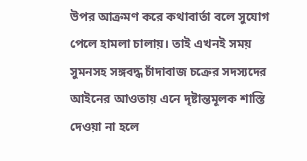উপর আক্রমণ করে কথাবার্তা বলে সুযোগ পেলে হামলা চালায়। তাই এখনই সময় সুমনসহ সঙ্গবদ্ধ চাঁদাবাজ চক্রের সদস্যদের আইনের আওতায় এনে দৃষ্টান্তমূলক শাস্তি দেওয়া না হলে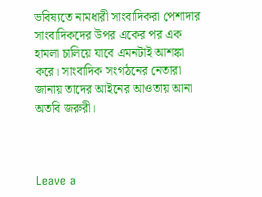ভবিষ্যতে নামধারী সাংবাদিকরা পেশাদার সাংবাদিকদের উপর একের পর এক হামলা চালিয়ে যাবে এমনটাই আশঙ্কা করে। সাংবাদিক সংগঠনের নেতারা জানায় তাদের আইনের আওতায় আনা অতবি জরুরী।



Leave a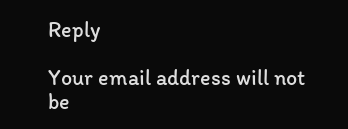Reply

Your email address will not be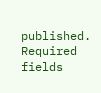published. Required fields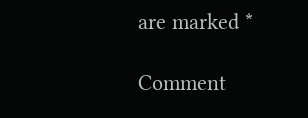are marked *

Comment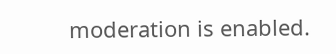moderation is enabled.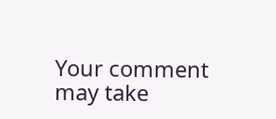Your comment may take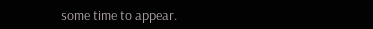some time to appear.